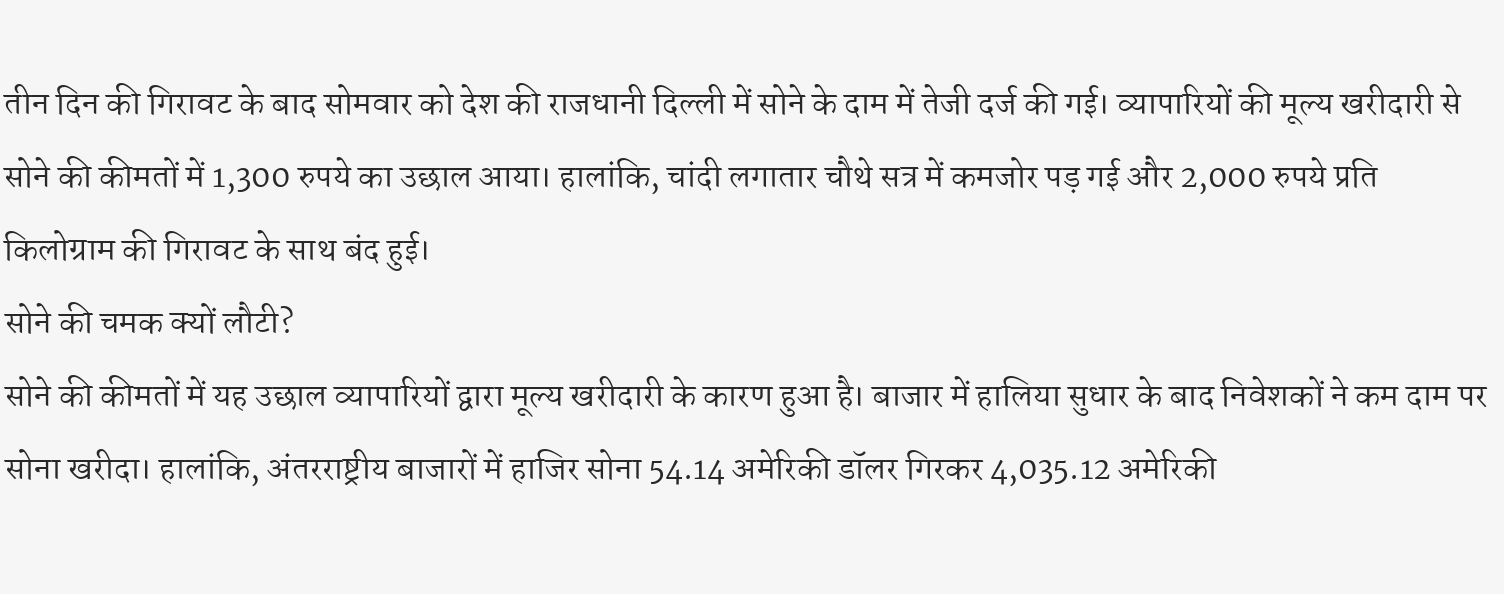तीन दिन की गिरावट के बाद सोमवार को देश की राजधानी दिल्ली में सोने के दाम में तेजी दर्ज की गई। व्यापारियों की मूल्य खरीदारी से सोने की कीमतों में 1,300 रुपये का उछाल आया। हालांकि, चांदी लगातार चौथे सत्र में कमजोर पड़ गई और 2,000 रुपये प्रति किलोग्राम की गिरावट के साथ बंद हुई।
सोने की चमक क्यों लौटी?
सोने की कीमतों में यह उछाल व्यापारियों द्वारा मूल्य खरीदारी के कारण हुआ है। बाजार में हालिया सुधार के बाद निवेशकों ने कम दाम पर सोना खरीदा। हालांकि, अंतरराष्ट्रीय बाजारों में हाजिर सोना 54.14 अमेरिकी डॉलर गिरकर 4,035.12 अमेरिकी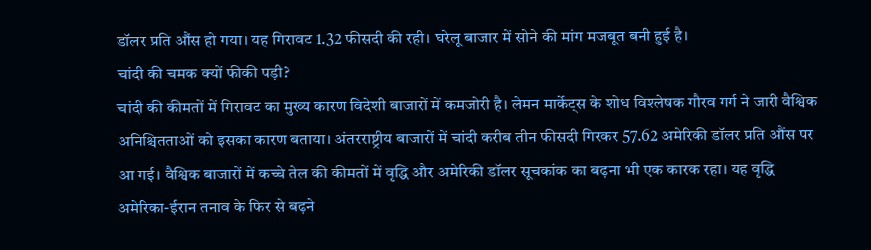डॉलर प्रति औंस हो गया। यह गिरावट 1.32 फीसदी की रही। घरेलू बाजार में सोने की मांग मजबूत बनी हुई है।
चांदी की चमक क्यों फीकी पड़ी?
चांदी की कीमतों में गिरावट का मुख्य कारण विदेशी बाजारों में कमजोरी है। लेमन मार्केट्स के शोध विश्लेषक गौरव गर्ग ने जारी वैश्विक अनिश्चितताओं को इसका कारण बताया। अंतरराष्ट्रीय बाजारों में चांदी करीब तीन फीसदी गिरकर 57.62 अमेरिकी डॉलर प्रति औंस पर आ गई। वैश्विक बाजारों में कच्चे तेल की कीमतों में वृद्धि और अमेरिकी डॉलर सूचकांक का बढ़ना भी एक कारक रहा। यह वृद्धि अमेरिका-ईरान तनाव के फिर से बढ़ने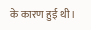के कारण हुई थी।